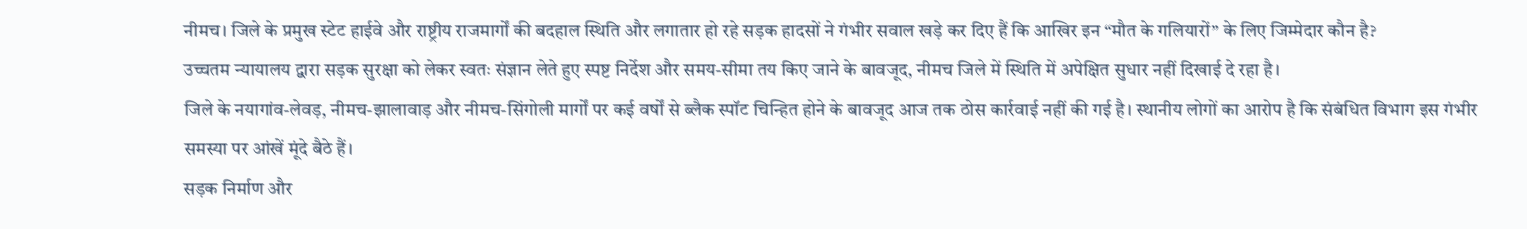नीमच। जिले के प्रमुख स्टेट हाईवे और राष्ट्रीय राजमार्गों की बदहाल स्थिति और लगातार हो रहे सड़क हादसों ने गंभीर सवाल खड़े कर दिए हैं कि आखिर इन “मौत के गलियारों” के लिए जिम्मेदार कौन है?
उच्चतम न्यायालय द्वारा सड़क सुरक्षा को लेकर स्वतः संज्ञान लेते हुए स्पष्ट निर्देश और समय-सीमा तय किए जाने के बावजूद, नीमच जिले में स्थिति में अपेक्षित सुधार नहीं दिखाई दे रहा है।
जिले के नयागांव-लेवड़, नीमच-झालावाड़ और नीमच-सिंगोली मार्गों पर कई वर्षों से ब्लैक स्पॉट चिन्हित होने के बावजूद आज तक ठोस कार्रवाई नहीं की गई है। स्थानीय लोगों का आरोप है कि संबंधित विभाग इस गंभीर समस्या पर आंखें मूंदे बैठे हैं।
सड़क निर्माण और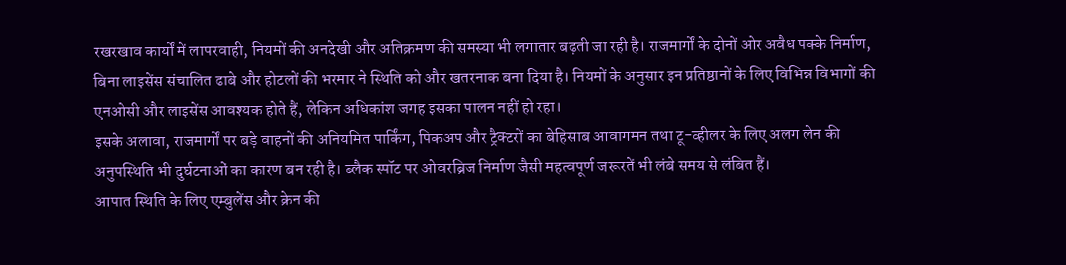रखरखाव कार्यों में लापरवाही, नियमों की अनदेखी और अतिक्रमण की समस्या भी लगातार बढ़ती जा रही है। राजमार्गों के दोनों ओर अवैध पक्के निर्माण, बिना लाइसेंस संचालित ढाबे और होटलों की भरमार ने स्थिति को और खतरनाक बना दिया है। नियमों के अनुसार इन प्रतिष्ठानों के लिए विभिन्न विभागों की एनओसी और लाइसेंस आवश्यक होते हैं, लेकिन अधिकांश जगह इसका पालन नहीं हो रहा।
इसके अलावा, राजमार्गों पर बड़े वाहनों की अनियमित पार्किंग, पिकअप और ट्रैक्टरों का बेहिसाब आवागमन तथा टू-व्हीलर के लिए अलग लेन की अनुपस्थिति भी दुर्घटनाओं का कारण बन रही है। ब्लैक स्पॉट पर ओवरब्रिज निर्माण जैसी महत्वपूर्ण जरूरतें भी लंबे समय से लंबित हैं।
आपात स्थिति के लिए एम्बुलेंस और क्रेन की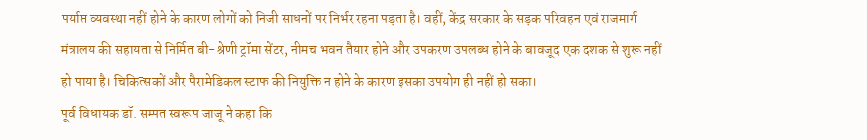पर्याप्त व्यवस्था नहीं होने के कारण लोगों को निजी साधनों पर निर्भर रहना पड़ता है। वहीं, केंद्र सरकार के सड़क परिवहन एवं राजमार्ग मंत्रालय की सहायता से निर्मित बी-श्रेणी ट्रॉमा सेंटर, नीमच भवन तैयार होने और उपकरण उपलब्ध होने के बावजूद एक दशक से शुरू नहीं हो पाया है। चिकित्सकों और पैरामेडिकल स्टाफ की नियुक्ति न होने के कारण इसका उपयोग ही नहीं हो सका।
पूर्व विधायक डॉ. सम्पत स्वरूप जाजू ने कहा कि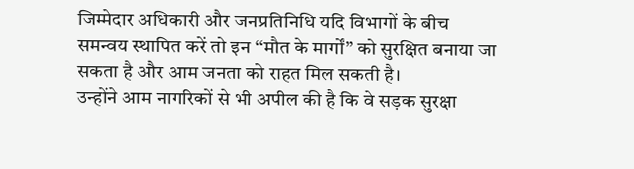जिम्मेदार अधिकारी और जनप्रतिनिधि यदि विभागों के बीच समन्वय स्थापित करें तो इन “मौत के मार्गों” को सुरक्षित बनाया जा सकता है और आम जनता को राहत मिल सकती है।
उन्होंने आम नागरिकों से भी अपील की है कि वे सड़क सुरक्षा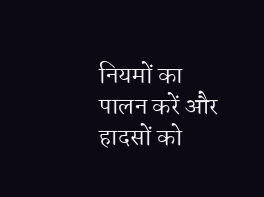नियमों का पालन करें और हादसों को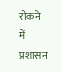रोकने में प्रशासन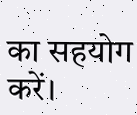का सहयोग करें।